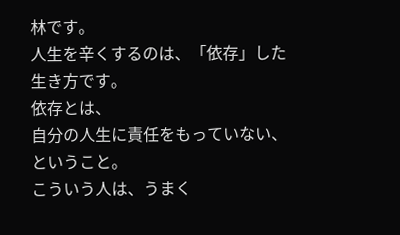林です。
人生を辛くするのは、「依存」した生き方です。
依存とは、
自分の人生に責任をもっていない、ということ。
こういう人は、うまく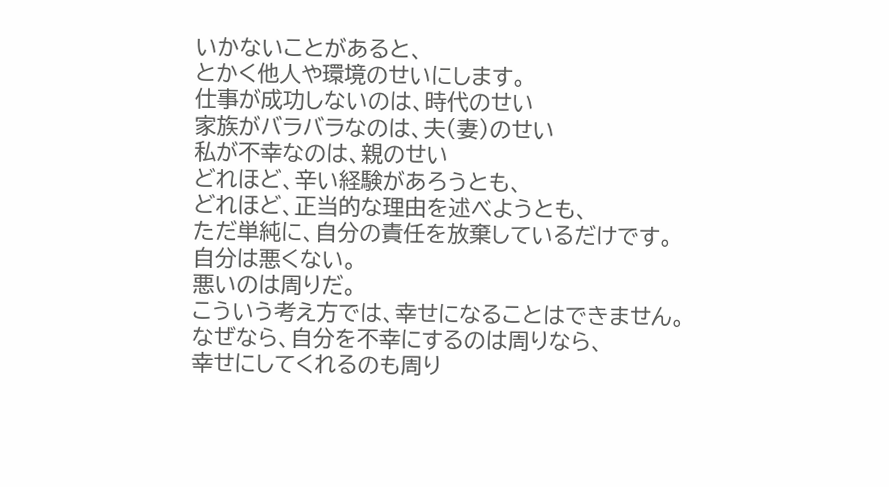いかないことがあると、
とかく他人や環境のせいにします。
仕事が成功しないのは、時代のせい
家族がバラバラなのは、夫(妻)のせい
私が不幸なのは、親のせい
どれほど、辛い経験があろうとも、
どれほど、正当的な理由を述べようとも、
ただ単純に、自分の責任を放棄しているだけです。
自分は悪くない。
悪いのは周りだ。
こういう考え方では、幸せになることはできません。
なぜなら、自分を不幸にするのは周りなら、
幸せにしてくれるのも周り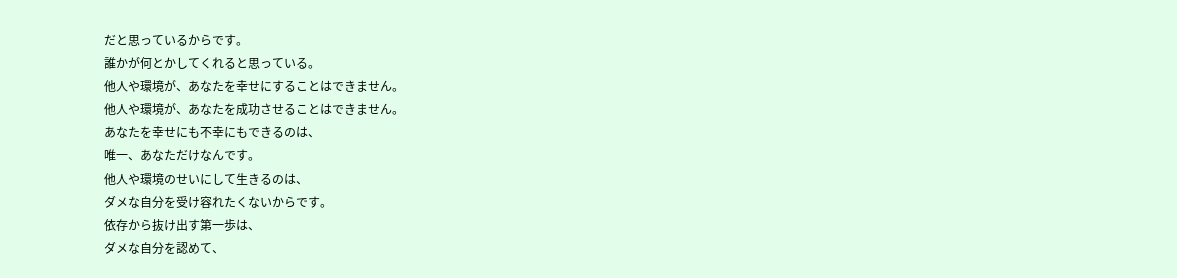だと思っているからです。
誰かが何とかしてくれると思っている。
他人や環境が、あなたを幸せにすることはできません。
他人や環境が、あなたを成功させることはできません。
あなたを幸せにも不幸にもできるのは、
唯一、あなただけなんです。
他人や環境のせいにして生きるのは、
ダメな自分を受け容れたくないからです。
依存から抜け出す第一歩は、
ダメな自分を認めて、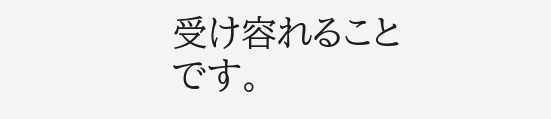受け容れることです。